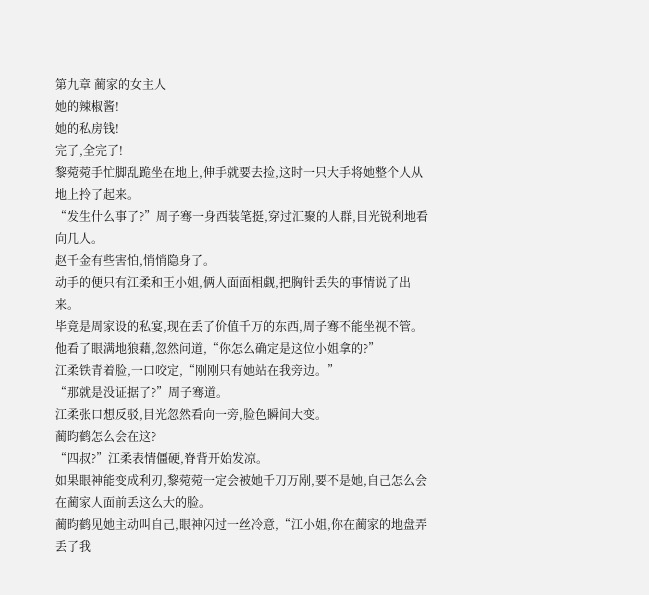第九章 蔺家的女主人
她的辣椒酱!
她的私房钱!
完了,全完了!
黎菀菀手忙脚乱跪坐在地上,伸手就要去捡,这时一只大手将她整个人从地上拎了起来。
“发生什么事了?”周子骞一身西装笔挺,穿过汇聚的人群,目光锐利地看向几人。
赵千金有些害怕,悄悄隐身了。
动手的便只有江柔和王小姐,俩人面面相觑,把胸针丢失的事情说了出来。
毕竟是周家设的私宴,现在丢了价值千万的东西,周子骞不能坐视不管。
他看了眼满地狼藉,忽然问道,“你怎么确定是这位小姐拿的?”
江柔铁青着脸,一口咬定,“刚刚只有她站在我旁边。”
“那就是没证据了?”周子骞道。
江柔张口想反驳,目光忽然看向一旁,脸色瞬间大变。
蔺昀鹤怎么会在这?
“四叔?”江柔表情僵硬,脊背开始发凉。
如果眼神能变成利刃,黎菀菀一定会被她千刀万剐,要不是她,自己怎么会在蔺家人面前丢这么大的脸。
蔺昀鹤见她主动叫自己,眼神闪过一丝冷意,“江小姐,你在蔺家的地盘弄丢了我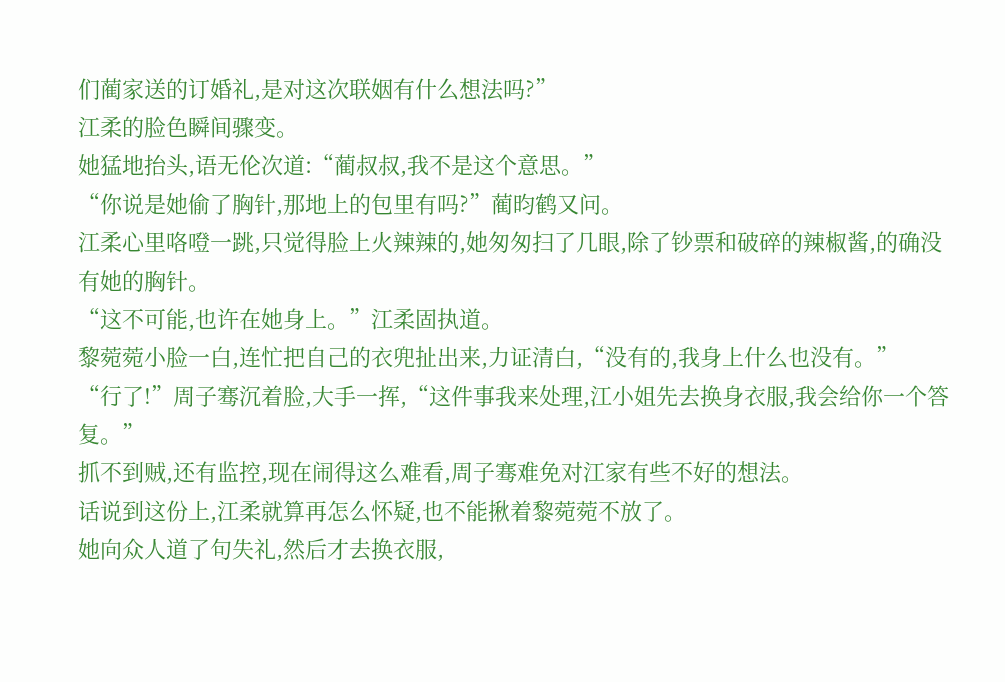们蔺家送的订婚礼,是对这次联姻有什么想法吗?”
江柔的脸色瞬间骤变。
她猛地抬头,语无伦次道:“蔺叔叔,我不是这个意思。”
“你说是她偷了胸针,那地上的包里有吗?”蔺昀鹤又问。
江柔心里咯噔一跳,只觉得脸上火辣辣的,她匆匆扫了几眼,除了钞票和破碎的辣椒酱,的确没有她的胸针。
“这不可能,也许在她身上。”江柔固执道。
黎菀菀小脸一白,连忙把自己的衣兜扯出来,力证清白,“没有的,我身上什么也没有。”
“行了!”周子骞沉着脸,大手一挥,“这件事我来处理,江小姐先去换身衣服,我会给你一个答复。”
抓不到贼,还有监控,现在闹得这么难看,周子骞难免对江家有些不好的想法。
话说到这份上,江柔就算再怎么怀疑,也不能揪着黎菀菀不放了。
她向众人道了句失礼,然后才去换衣服,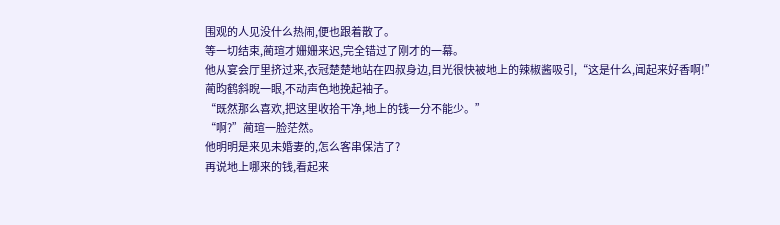围观的人见没什么热闹,便也跟着散了。
等一切结束,蔺瑄才姗姗来迟,完全错过了刚才的一幕。
他从宴会厅里挤过来,衣冠楚楚地站在四叔身边,目光很快被地上的辣椒酱吸引,“这是什么,闻起来好香啊!”
蔺昀鹤斜睨一眼,不动声色地挽起袖子。
“既然那么喜欢,把这里收拾干净,地上的钱一分不能少。”
“啊?”蔺瑄一脸茫然。
他明明是来见未婚妻的,怎么客串保洁了?
再说地上哪来的钱,看起来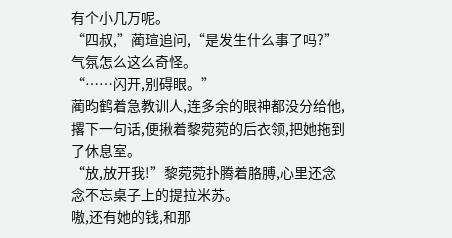有个小几万呢。
“四叔,”蔺瑄追问,“是发生什么事了吗?”
气氛怎么这么奇怪。
“……闪开,别碍眼。”
蔺昀鹤着急教训人,连多余的眼神都没分给他,撂下一句话,便揪着黎菀菀的后衣领,把她拖到了休息室。
“放,放开我!”黎菀菀扑腾着胳膊,心里还念念不忘桌子上的提拉米苏。
嗷,还有她的钱,和那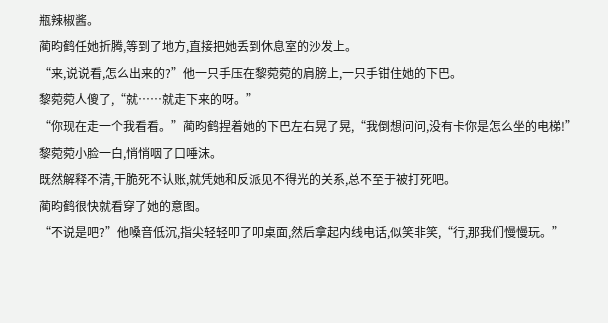瓶辣椒酱。
蔺昀鹤任她折腾,等到了地方,直接把她丢到休息室的沙发上。
“来,说说看,怎么出来的?”他一只手压在黎菀菀的肩膀上,一只手钳住她的下巴。
黎菀菀人傻了,“就……就走下来的呀。”
“你现在走一个我看看。”蔺昀鹤捏着她的下巴左右晃了晃,“我倒想问问,没有卡你是怎么坐的电梯!”
黎菀菀小脸一白,悄悄咽了口唾沫。
既然解释不清,干脆死不认账,就凭她和反派见不得光的关系,总不至于被打死吧。
蔺昀鹤很快就看穿了她的意图。
“不说是吧?”他嗓音低沉,指尖轻轻叩了叩桌面,然后拿起内线电话,似笑非笑,“行,那我们慢慢玩。”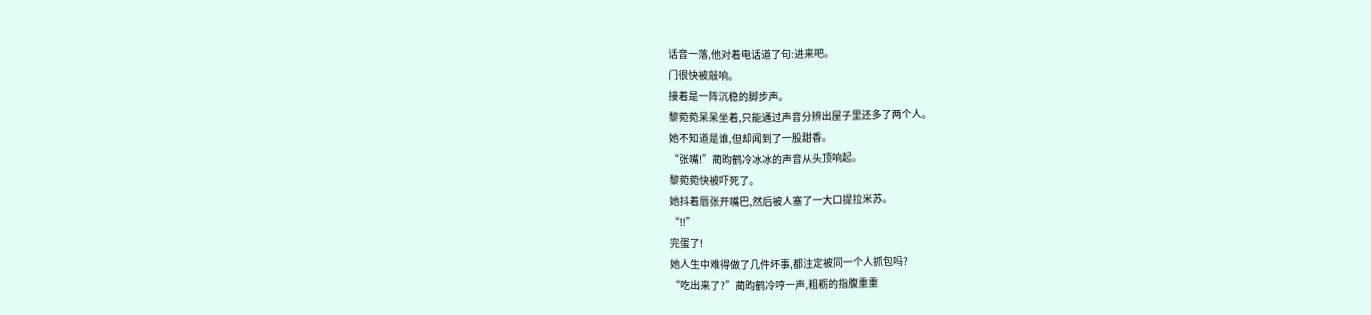话音一落,他对着电话道了句:进来吧。
门很快被敲响。
接着是一阵沉稳的脚步声。
黎菀菀呆呆坐着,只能通过声音分辨出屋子里还多了两个人。
她不知道是谁,但却闻到了一股甜香。
“张嘴!”蔺昀鹤冷冰冰的声音从头顶响起。
黎菀菀快被吓死了。
她抖着唇张开嘴巴,然后被人塞了一大口提拉米苏。
“!!”
完蛋了!
她人生中难得做了几件坏事,都注定被同一个人抓包吗?
“吃出来了?”蔺昀鹤冷哼一声,粗粝的指腹重重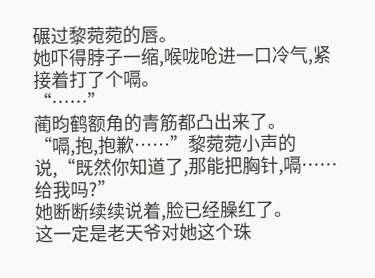碾过黎菀菀的唇。
她吓得脖子一缩,喉咙呛进一口冷气,紧接着打了个嗝。
“……”
蔺昀鹤额角的青筋都凸出来了。
“嗝,抱,抱歉……”黎菀菀小声的说,“既然你知道了,那能把胸针,嗝……给我吗?”
她断断续续说着,脸已经臊红了。
这一定是老天爷对她这个珠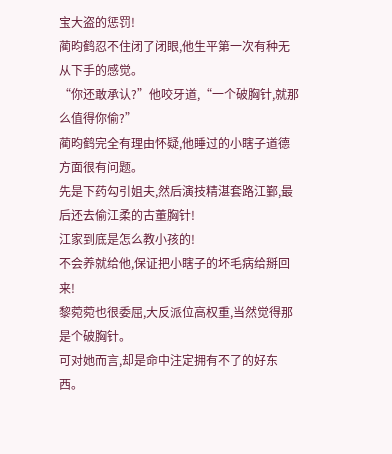宝大盗的惩罚!
蔺昀鹤忍不住闭了闭眼,他生平第一次有种无从下手的感觉。
“你还敢承认?”他咬牙道,“一个破胸针,就那么值得你偷?”
蔺昀鹤完全有理由怀疑,他睡过的小瞎子道德方面很有问题。
先是下药勾引姐夫,然后演技精湛套路江鄞,最后还去偷江柔的古董胸针!
江家到底是怎么教小孩的!
不会养就给他,保证把小瞎子的坏毛病给掰回来!
黎菀菀也很委屈,大反派位高权重,当然觉得那是个破胸针。
可对她而言,却是命中注定拥有不了的好东西。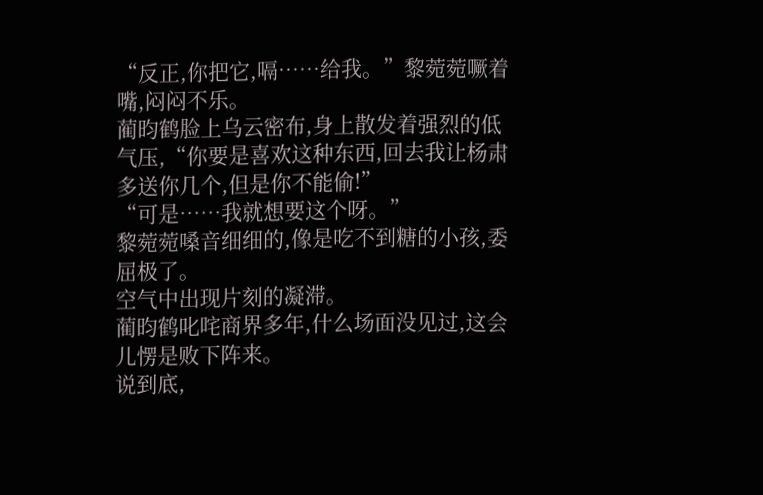“反正,你把它,嗝……给我。”黎菀菀噘着嘴,闷闷不乐。
蔺昀鹤脸上乌云密布,身上散发着强烈的低气压,“你要是喜欢这种东西,回去我让杨肃多送你几个,但是你不能偷!”
“可是……我就想要这个呀。”
黎菀菀嗓音细细的,像是吃不到糖的小孩,委屈极了。
空气中出现片刻的凝滞。
蔺昀鹤叱咤商界多年,什么场面没见过,这会儿愣是败下阵来。
说到底,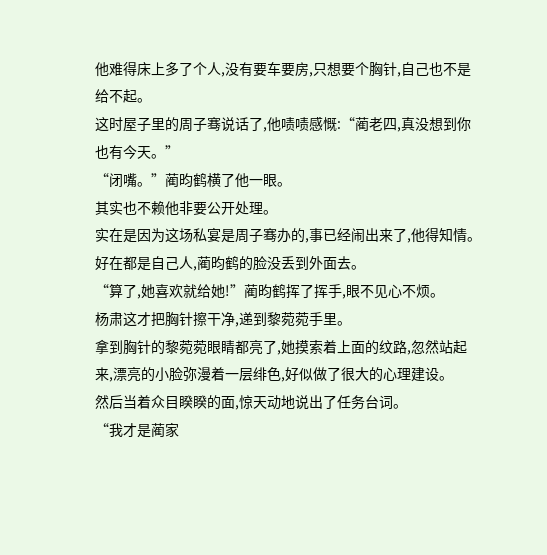他难得床上多了个人,没有要车要房,只想要个胸针,自己也不是给不起。
这时屋子里的周子骞说话了,他啧啧感慨:“蔺老四,真没想到你也有今天。”
“闭嘴。”蔺昀鹤横了他一眼。
其实也不赖他非要公开处理。
实在是因为这场私宴是周子骞办的,事已经闹出来了,他得知情。
好在都是自己人,蔺昀鹤的脸没丢到外面去。
“算了,她喜欢就给她!”蔺昀鹤挥了挥手,眼不见心不烦。
杨肃这才把胸针擦干净,递到黎菀菀手里。
拿到胸针的黎菀菀眼睛都亮了,她摸索着上面的纹路,忽然站起来,漂亮的小脸弥漫着一层绯色,好似做了很大的心理建设。
然后当着众目睽睽的面,惊天动地说出了任务台词。
“我才是蔺家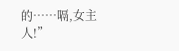的……嗝,女主人!”